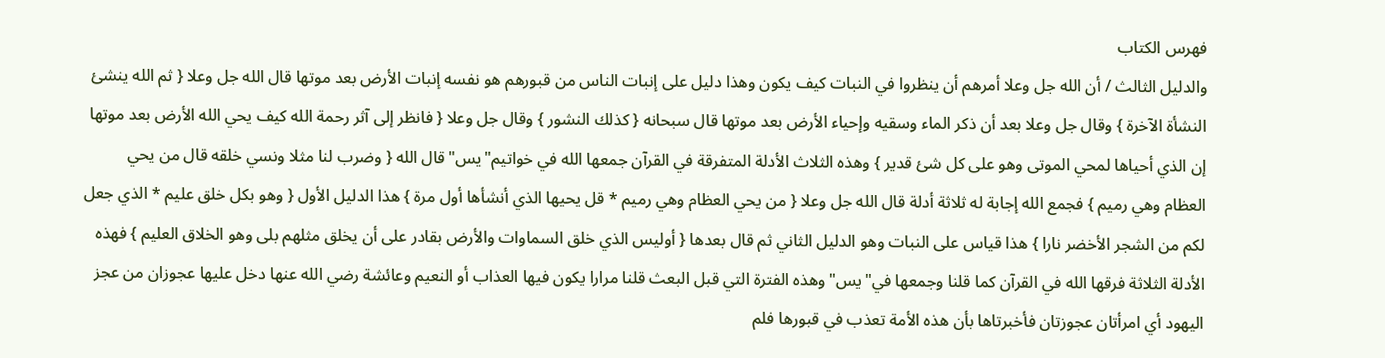فهرس الكتاب
والدليل الثالث / أن الله جل وعلا أمرهم أن ينظروا في النبات كيف يكون وهذا دليل على إنبات الناس من قبورهم هو نفسه إنبات الأرض بعد موتها قال الله جل وعلا { ثم الله ينشئ النشأة الآخرة } وقال جل وعلا بعد أن ذكر الماء وسقيه وإحياء الأرض بعد موتها قال سبحانه { كذلك النشور } وقال جل وعلا { فانظر إلى آثر رحمة الله كيف يحي الله الأرض بعد موتها إن الذي أحياها لمحي الموتى وهو على كل شئ قدير } وهذه الثلاث الأدلة المتفرقة في القرآن جمعها الله في خواتيم"يس"قال الله { وضرب لنا مثلا ونسي خلقه قال من يحي العظام وهي رميم } فجمع الله إجابة له ثلاثة أدلة قال الله جل وعلا { من يحي العظام وهي رميم * قل يحيها الذي أنشأها أول مرة } هذا الدليل الأول { وهو بكل خلق عليم * الذي جعل لكم من الشجر الأخضر نارا } هذا قياس على النبات وهو الدليل الثاني ثم قال بعدها { أوليس الذي خلق السماوات والأرض بقادر على أن يخلق مثلهم بلى وهو الخلاق العليم } فهذه الأدلة الثلاثة فرقها الله في القرآن كما قلنا وجمعها في"يس"وهذه الفترة التي قبل البعث قلنا مرارا يكون فيها العذاب أو النعيم وعائشة رضي الله عنها دخل عليها عجوزان من عجز اليهود أي امرأتان عجوزتان فأخبرتاها بأن هذه الأمة تعذب في قبورها فلم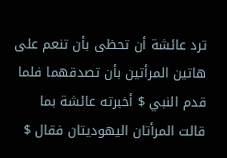ترد عائشة أن تحظى بأن تنعم على هاتين المرأتين بأن تصدقهما فلما قدم النبي $ أخبرته عائشة بما قالت المرأتان اليهوديتان فقال $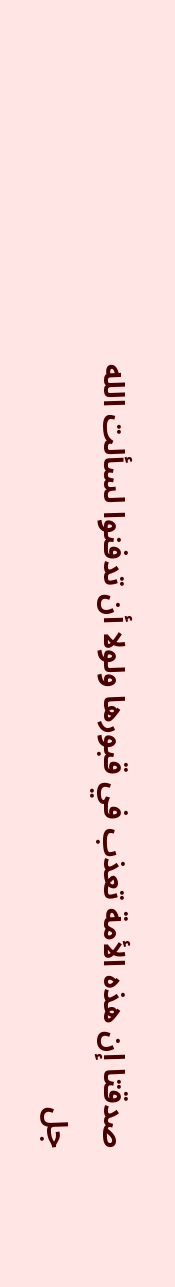صدقتا إن هذه الأمة تعذب في قبورها ولولا أن تدفنوا لسألت الله جل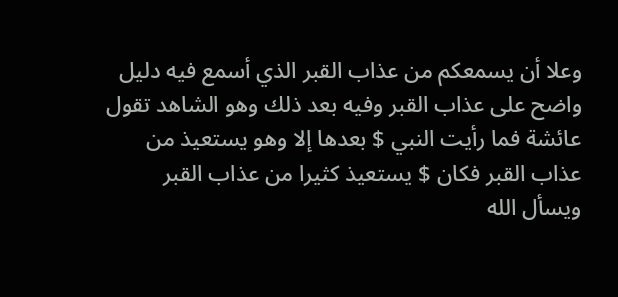وعلا أن يسمعكم من عذاب القبر الذي أسمع فيه دليل واضح على عذاب القبر وفيه بعد ذلك وهو الشاهد تقول عائشة فما رأيت النبي $ بعدها إلا وهو يستعيذ من عذاب القبر فكان $ يستعيذ كثيرا من عذاب القبر ويسأل الله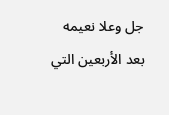جل وعلا نعيمه بعد الأربعين التي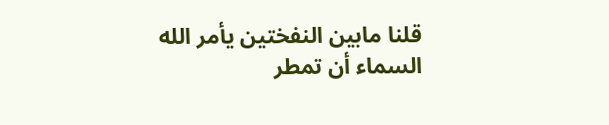قلنا مابين النفختين يأمر الله السماء أن تمطر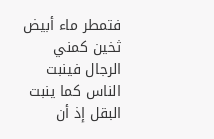فتمطر ماء أبيض ثخين كمني الرجال فينبت الناس كما ينبت البقل إذ أن